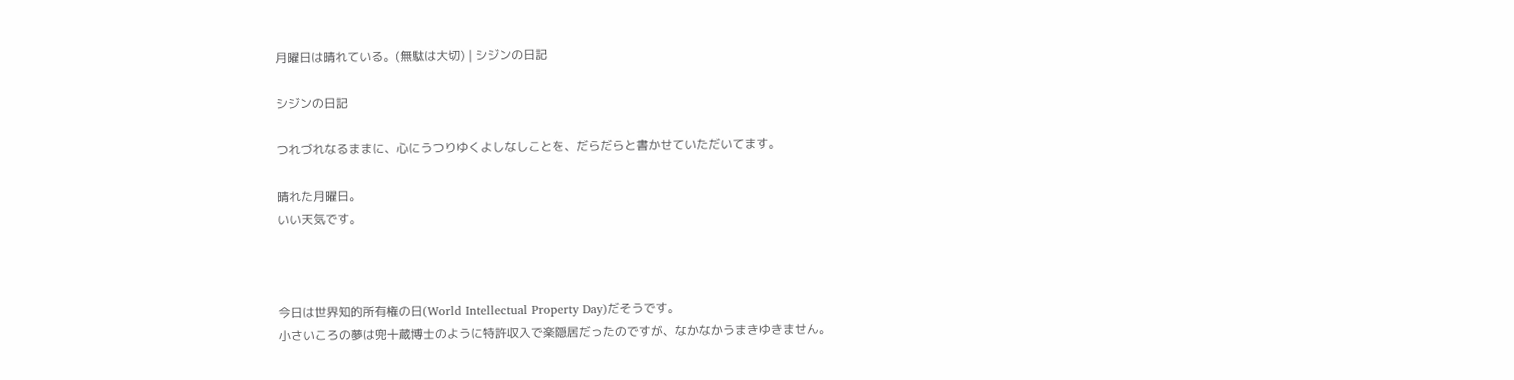月曜日は晴れている。(無駄は大切) | シジンの日記

シジンの日記

つれづれなるままに、心にうつりゆくよしなしことを、だらだらと書かせていただいてます。

晴れた月曜日。
いい天気です。



今日は世界知的所有権の日(World Intellectual Property Day)だそうです。
小さいころの夢は兜十蔵博士のように特許収入で楽隠居だったのですが、なかなかうまきゆきません。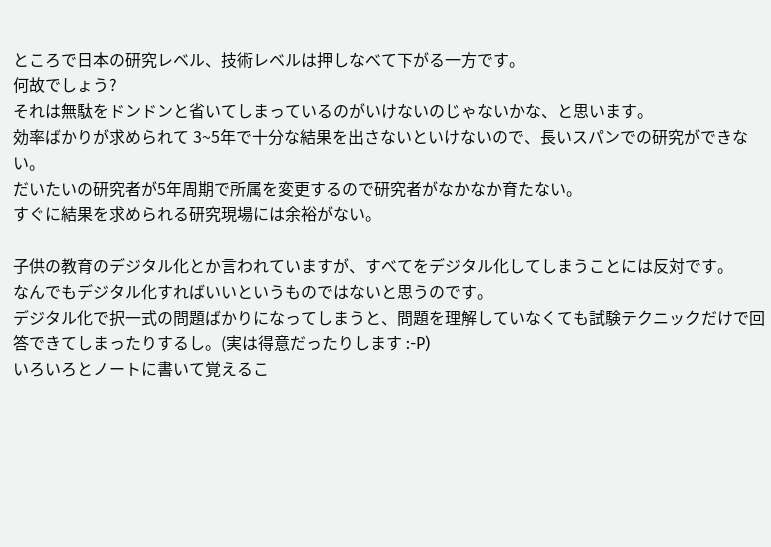ところで日本の研究レベル、技術レベルは押しなべて下がる一方です。
何故でしょう?
それは無駄をドンドンと省いてしまっているのがいけないのじゃないかな、と思います。
効率ばかりが求められて 3~5年で十分な結果を出さないといけないので、長いスパンでの研究ができない。
だいたいの研究者が5年周期で所属を変更するので研究者がなかなか育たない。
すぐに結果を求められる研究現場には余裕がない。

子供の教育のデジタル化とか言われていますが、すべてをデジタル化してしまうことには反対です。
なんでもデジタル化すればいいというものではないと思うのです。
デジタル化で択一式の問題ばかりになってしまうと、問題を理解していなくても試験テクニックだけで回答できてしまったりするし。(実は得意だったりします :-P)
いろいろとノートに書いて覚えるこ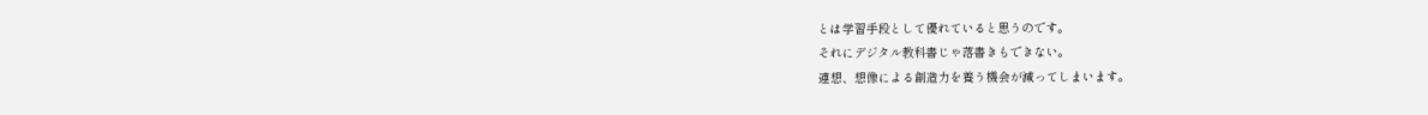とは学習手段として優れていると思うのです。
それにデジタル教科書じゃ落書きもできない。
連想、想像による創造力を養う機会が減ってしまいます。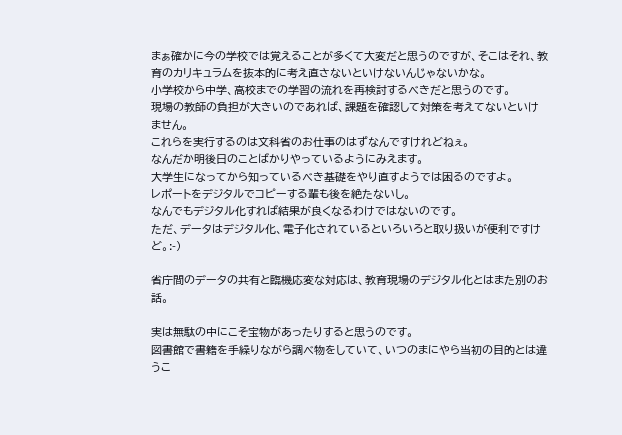まぁ確かに今の学校では覚えることが多くて大変だと思うのですが、そこはそれ、教育のカリキュラムを抜本的に考え直さないといけないんじゃないかな。
小学校から中学、高校までの学習の流れを再検討するべきだと思うのです。
現場の教師の負担が大きいのであれば、課題を確認して対策を考えてないといけません。
これらを実行するのは文科省のお仕事のはずなんですけれどねぇ。
なんだか明後日のことばかりやっているようにみえます。
大学生になってから知っているべき基礎をやり直すようでは困るのですよ。
レポートをデジタルでコピーする輩も後を絶たないし。
なんでもデジタル化すれば結果が良くなるわけではないのです。
ただ、データはデジタル化、電子化されているといろいろと取り扱いが便利ですけど。:-)

省庁間のデータの共有と臨機応変な対応は、教育現場のデジタル化とはまた別のお話。

実は無駄の中にこそ宝物があったりすると思うのです。
図書館で書籍を手繰りながら調べ物をしていて、いつのまにやら当初の目的とは違うこ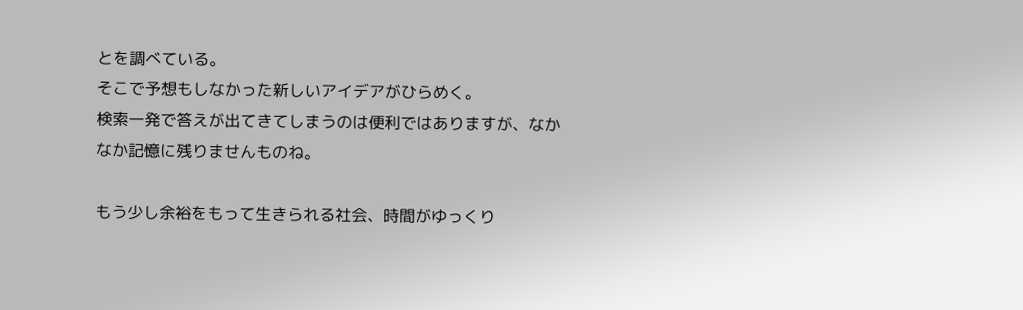とを調べている。
そこで予想もしなかった新しいアイデアがひらめく。
検索一発で答えが出てきてしまうのは便利ではありますが、なかなか記憶に残りませんものね。

もう少し余裕をもって生きられる社会、時間がゆっくり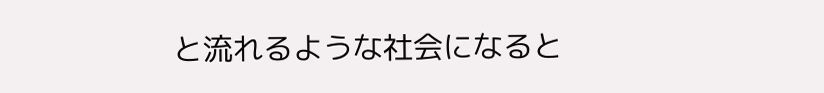と流れるような社会になると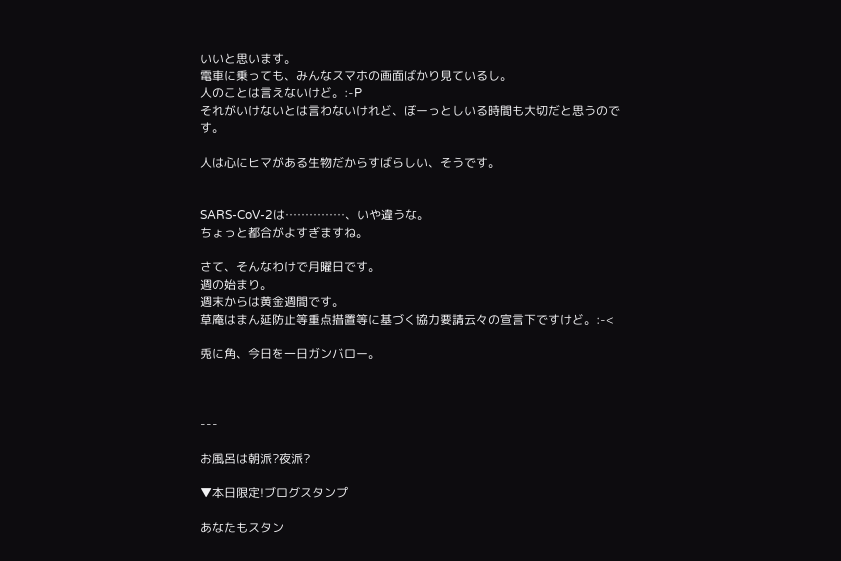いいと思います。
電車に乗っても、みんなスマホの画面ばかり見ているし。
人のことは言えないけど。:-P
それがいけないとは言わないけれど、ぼーっとしいる時間も大切だと思うのです。

人は心にヒマがある生物だからすばらしい、そうです。


SARS-CoV-2は……………、いや違うな。
ちょっと都合がよすぎますね。

さて、そんなわけで月曜日です。
週の始まり。
週末からは黄金週間です。
草庵はまん延防止等重点措置等に基づく協力要請云々の宣言下ですけど。:-<

兎に角、今日を一日ガンバロー。



---

お風呂は朝派?夜派?

▼本日限定!ブログスタンプ

あなたもスタン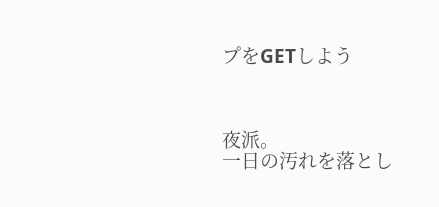プをGETしよう



夜派。
一日の汚れを落とし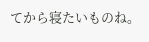てから寝たいものね。